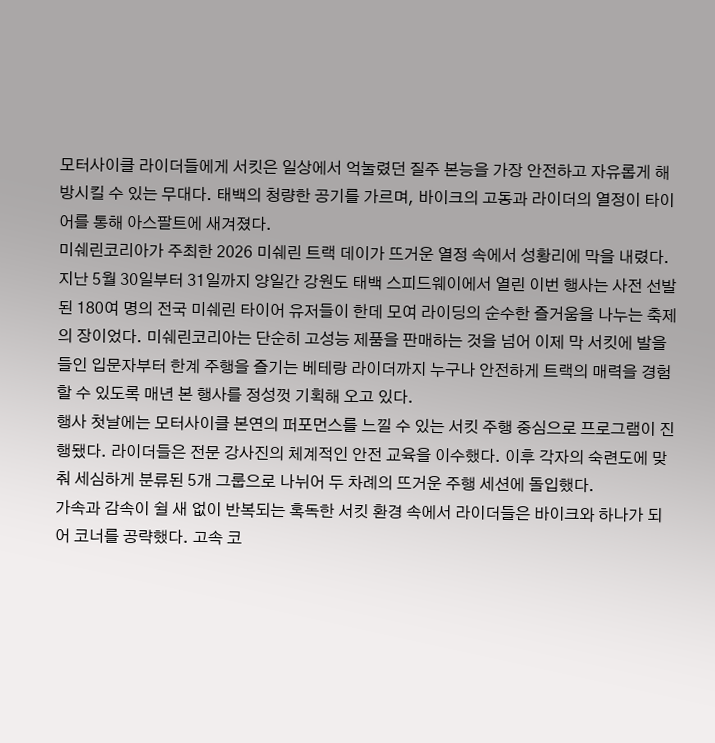모터사이클 라이더들에게 서킷은 일상에서 억눌렸던 질주 본능을 가장 안전하고 자유롭게 해방시킬 수 있는 무대다. 태백의 청량한 공기를 가르며, 바이크의 고동과 라이더의 열정이 타이어를 통해 아스팔트에 새겨졌다.
미쉐린코리아가 주최한 2026 미쉐린 트랙 데이가 뜨거운 열정 속에서 성황리에 막을 내렸다.
지난 5월 30일부터 31일까지 양일간 강원도 태백 스피드웨이에서 열린 이번 행사는 사전 선발된 180여 명의 전국 미쉐린 타이어 유저들이 한데 모여 라이딩의 순수한 즐거움을 나누는 축제의 장이었다. 미쉐린코리아는 단순히 고성능 제품을 판매하는 것을 넘어 이제 막 서킷에 발을 들인 입문자부터 한계 주행을 즐기는 베테랑 라이더까지 누구나 안전하게 트랙의 매력을 경험할 수 있도록 매년 본 행사를 정성껏 기획해 오고 있다.
행사 첫날에는 모터사이클 본연의 퍼포먼스를 느낄 수 있는 서킷 주행 중심으로 프로그램이 진행됐다. 라이더들은 전문 강사진의 체계적인 안전 교육을 이수했다. 이후 각자의 숙련도에 맞춰 세심하게 분류된 5개 그룹으로 나뉘어 두 차례의 뜨거운 주행 세션에 돌입했다.
가속과 감속이 쉴 새 없이 반복되는 혹독한 서킷 환경 속에서 라이더들은 바이크와 하나가 되어 코너를 공략했다. 고속 코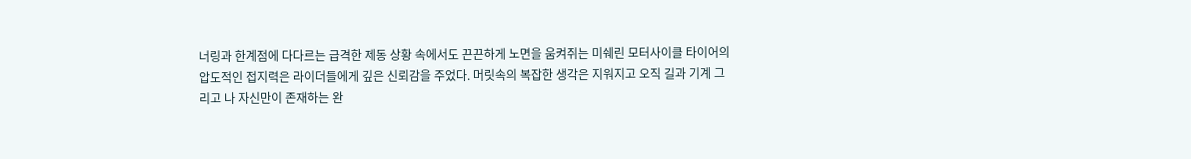너링과 한계점에 다다르는 급격한 제동 상황 속에서도 끈끈하게 노면을 움켜쥐는 미쉐린 모터사이클 타이어의 압도적인 접지력은 라이더들에게 깊은 신뢰감을 주었다. 머릿속의 복잡한 생각은 지워지고 오직 길과 기계 그리고 나 자신만이 존재하는 완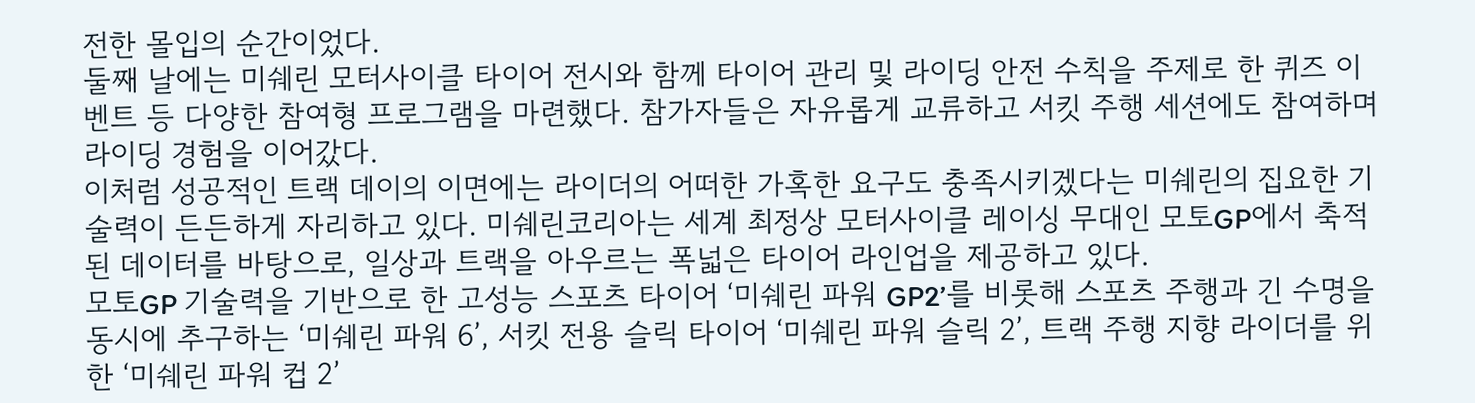전한 몰입의 순간이었다.
둘째 날에는 미쉐린 모터사이클 타이어 전시와 함께 타이어 관리 및 라이딩 안전 수칙을 주제로 한 퀴즈 이벤트 등 다양한 참여형 프로그램을 마련했다. 참가자들은 자유롭게 교류하고 서킷 주행 세션에도 참여하며 라이딩 경험을 이어갔다.
이처럼 성공적인 트랙 데이의 이면에는 라이더의 어떠한 가혹한 요구도 충족시키겠다는 미쉐린의 집요한 기술력이 든든하게 자리하고 있다. 미쉐린코리아는 세계 최정상 모터사이클 레이싱 무대인 모토GP에서 축적된 데이터를 바탕으로, 일상과 트랙을 아우르는 폭넓은 타이어 라인업을 제공하고 있다.
모토GP 기술력을 기반으로 한 고성능 스포츠 타이어 ‘미쉐린 파워 GP2’를 비롯해 스포츠 주행과 긴 수명을 동시에 추구하는 ‘미쉐린 파워 6’, 서킷 전용 슬릭 타이어 ‘미쉐린 파워 슬릭 2’, 트랙 주행 지향 라이더를 위한 ‘미쉐린 파워 컵 2’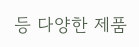등 다양한 제품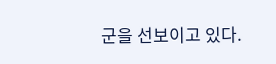군을 선보이고 있다.